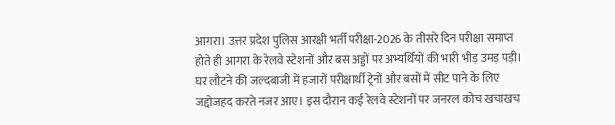आगरा। उत्तर प्रदेश पुलिस आरक्षी भर्ती परीक्षा-2026 के तीसरे दिन परीक्षा समाप्त होते ही आगरा के रेलवे स्टेशनों और बस अड्डों पर अभ्यर्थियों की भारी भीड़ उमड़ पड़ी। घर लौटने की जल्दबाजी में हजारों परीक्षार्थी ट्रेनों और बसों में सीट पाने के लिए जद्दोजहद करते नजर आए। इस दौरान कई रेलवे स्टेशनों पर जनरल कोच खचाखच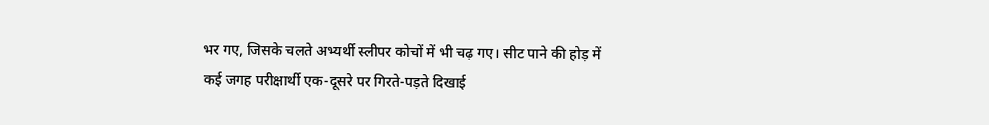भर गए, जिसके चलते अभ्यर्थी स्लीपर कोचों में भी चढ़ गए। सीट पाने की होड़ में कई जगह परीक्षार्थी एक-दूसरे पर गिरते-पड़ते दिखाई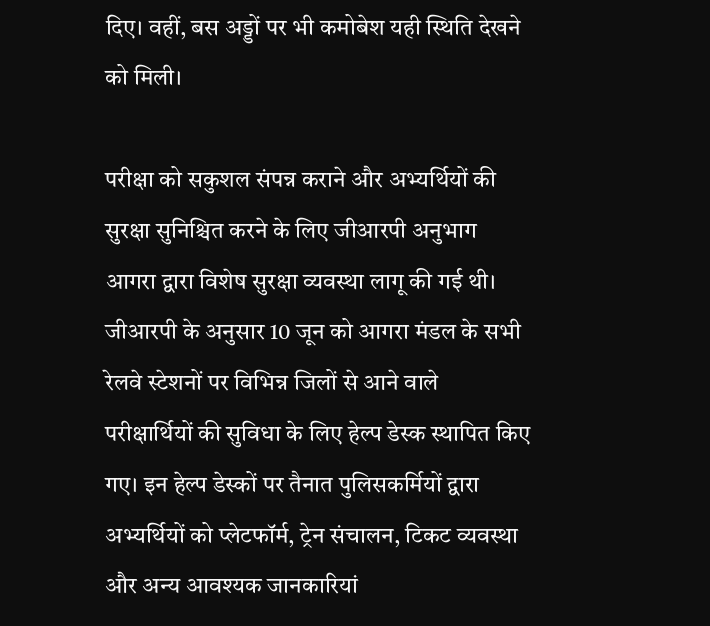दिए। वहीं, बस अड्डों पर भी कमोबेश यही स्थिति देखने को मिली।

परीक्षा को सकुशल संपन्न कराने और अभ्यर्थियों की सुरक्षा सुनिश्चित करने के लिए जीआरपी अनुभाग आगरा द्वारा विशेष सुरक्षा व्यवस्था लागू की गई थी। जीआरपी के अनुसार 10 जून को आगरा मंडल के सभी रेलवे स्टेशनों पर विभिन्न जिलों से आने वाले परीक्षार्थियों की सुविधा के लिए हेल्प डेस्क स्थापित किए गए। इन हेल्प डेस्कों पर तैनात पुलिसकर्मियों द्वारा अभ्यर्थियों को प्लेटफॉर्म, ट्रेन संचालन, टिकट व्यवस्था और अन्य आवश्यक जानकारियां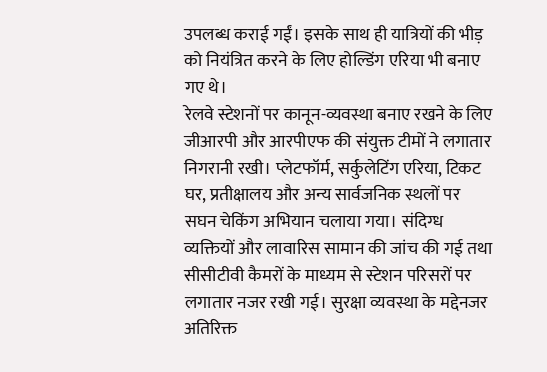उपलब्ध कराई गईं। इसके साथ ही यात्रियों की भीड़ को नियंत्रित करने के लिए होल्डिंग एरिया भी बनाए गए थे।
रेलवे स्टेशनों पर कानून-व्यवस्था बनाए रखने के लिए जीआरपी और आरपीएफ की संयुक्त टीमों ने लगातार निगरानी रखी। प्लेटफॉर्म, सर्कुलेटिंग एरिया, टिकट घर, प्रतीक्षालय और अन्य सार्वजनिक स्थलों पर सघन चेकिंग अभियान चलाया गया। संदिग्ध व्यक्तियों और लावारिस सामान की जांच की गई तथा सीसीटीवी कैमरों के माध्यम से स्टेशन परिसरों पर लगातार नजर रखी गई। सुरक्षा व्यवस्था के मद्देनजर अतिरिक्त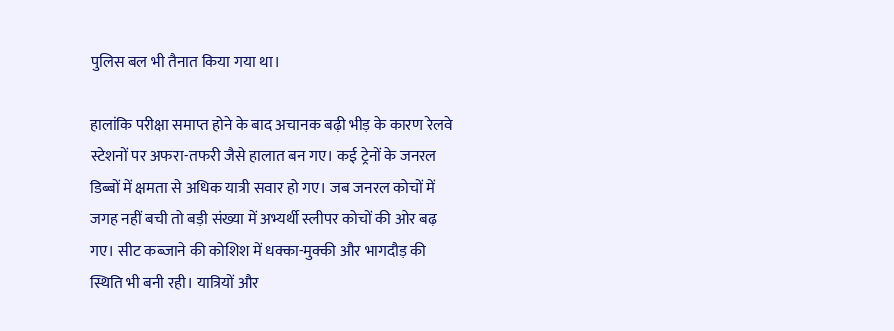पुलिस बल भी तैनात किया गया था।

हालांकि परीक्षा समाप्त होने के बाद अचानक बढ़ी भीड़ के कारण रेलवे स्टेशनों पर अफरा-तफरी जैसे हालात बन गए। कई ट्रेनों के जनरल डिब्बों में क्षमता से अधिक यात्री सवार हो गए। जब जनरल कोचों में जगह नहीं बची तो बड़ी संख्या में अभ्यर्थी स्लीपर कोचों की ओर बढ़ गए। सीट कब्जाने की कोशिश में धक्का-मुक्की और भागदौड़ की स्थिति भी बनी रही। यात्रियों और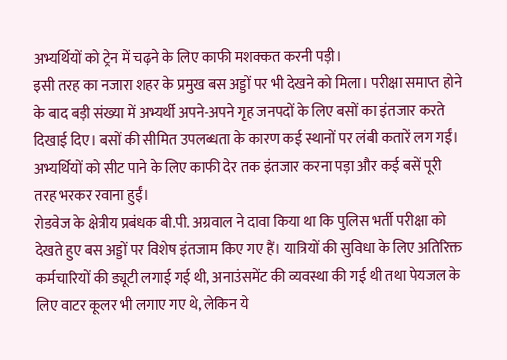अभ्यर्थियों को ट्रेन में चढ़ने के लिए काफी मशक्कत करनी पड़ी।
इसी तरह का नजारा शहर के प्रमुख बस अड्डों पर भी देखने को मिला। परीक्षा समाप्त होने के बाद बड़ी संख्या में अभ्यर्थी अपने-अपने गृह जनपदों के लिए बसों का इंतजार करते दिखाई दिए। बसों की सीमित उपलब्धता के कारण कई स्थानों पर लंबी कतारें लग गईं। अभ्यर्थियों को सीट पाने के लिए काफी देर तक इंतजार करना पड़ा और कई बसें पूरी तरह भरकर रवाना हुईं।
रोडवेज के क्षेत्रीय प्रबंधक बी.पी. अग्रवाल ने दावा किया था कि पुलिस भर्ती परीक्षा को देखते हुए बस अड्डों पर विशेष इंतजाम किए गए हैं। यात्रियों की सुविधा के लिए अतिरिक्त कर्मचारियों की ड्यूटी लगाई गई थी, अनाउंसमेंट की व्यवस्था की गई थी तथा पेयजल के लिए वाटर कूलर भी लगाए गए थे, लेकिन ये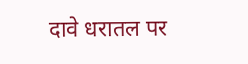दावे धरातल पर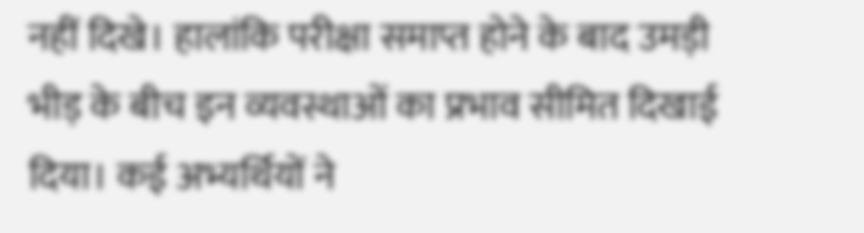नहीं दिखे। हालांकि परीक्षा समाप्त होने के बाद उमड़ी भीड़ के बीच इन व्यवस्थाओं का प्रभाव सीमित दिखाई दिया। कई अभ्यर्थियों ने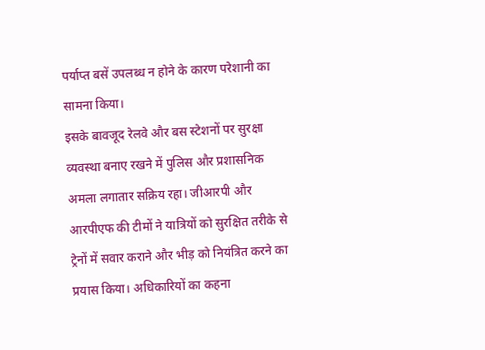पर्याप्त बसें उपलब्ध न होने के कारण परेशानी का सामना किया।
इसके बावजूद रेलवे और बस स्टेशनों पर सुरक्षा व्यवस्था बनाए रखने में पुलिस और प्रशासनिक अमला लगातार सक्रिय रहा। जीआरपी और आरपीएफ की टीमों ने यात्रियों को सुरक्षित तरीके से ट्रेनों में सवार कराने और भीड़ को नियंत्रित करने का प्रयास किया। अधिकारियों का कहना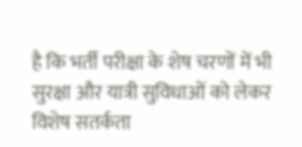है कि भर्ती परीक्षा के शेष चरणों में भी सुरक्षा और यात्री सुविधाओं को लेकर विशेष सतर्कता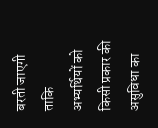बरती जाएगी ताकि अभ्यर्थियों को किसी प्रकार की असुविधा का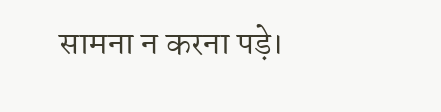सामना न करना पड़े।